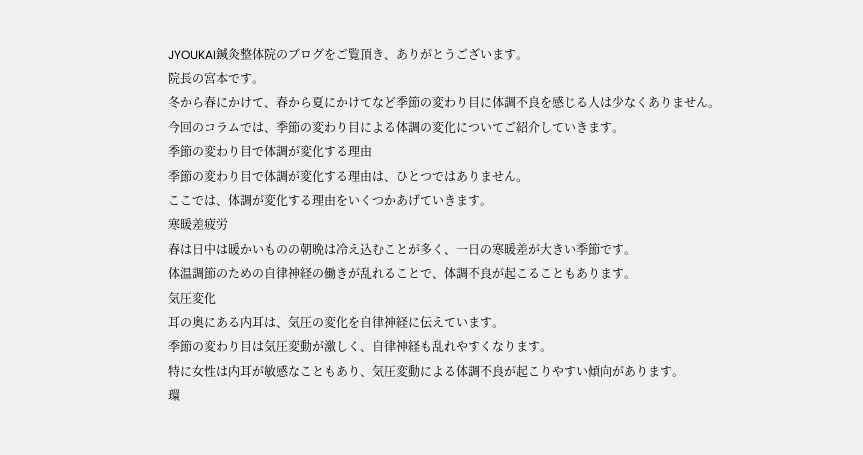JYOUKAI鍼灸整体院のブログをご覧頂き、ありがとうございます。
院長の宮本です。
冬から春にかけて、春から夏にかけてなど季節の変わり目に体調不良を感じる人は少なくありません。
今回のコラムでは、季節の変わり目による体調の変化についてご紹介していきます。
季節の変わり目で体調が変化する理由
季節の変わり目で体調が変化する理由は、ひとつではありません。
ここでは、体調が変化する理由をいくつかあげていきます。
寒暖差疲労
春は日中は暖かいものの朝晩は冷え込むことが多く、一日の寒暖差が大きい季節です。
体温調節のための自律神経の働きが乱れることで、体調不良が起こることもあります。
気圧変化
耳の奥にある内耳は、気圧の変化を自律神経に伝えています。
季節の変わり目は気圧変動が激しく、自律神経も乱れやすくなります。
特に女性は内耳が敏感なこともあり、気圧変動による体調不良が起こりやすい傾向があります。
環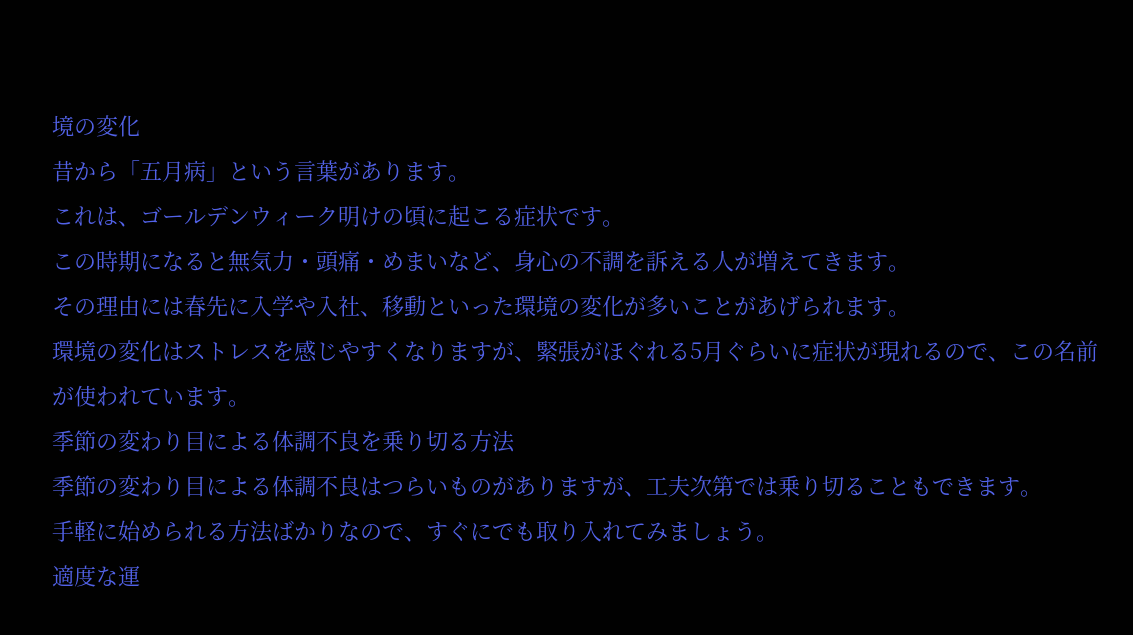境の変化
昔から「五月病」という言葉があります。
これは、ゴールデンウィーク明けの頃に起こる症状です。
この時期になると無気力・頭痛・めまいなど、身心の不調を訴える人が増えてきます。
その理由には春先に入学や入社、移動といった環境の変化が多いことがあげられます。
環境の変化はストレスを感じやすくなりますが、緊張がほぐれる5月ぐらいに症状が現れるので、この名前が使われています。
季節の変わり目による体調不良を乗り切る方法
季節の変わり目による体調不良はつらいものがありますが、工夫次第では乗り切ることもできます。
手軽に始められる方法ばかりなので、すぐにでも取り入れてみましょう。
適度な運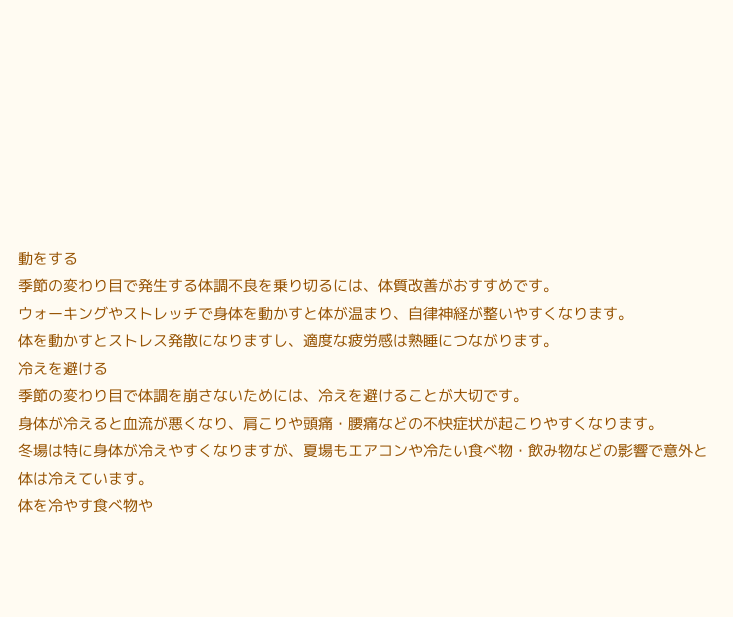動をする
季節の変わり目で発生する体調不良を乗り切るには、体質改善がおすすめです。
ウォーキングやストレッチで身体を動かすと体が温まり、自律神経が整いやすくなります。
体を動かすとストレス発散になりますし、適度な疲労感は熟睡につながります。
冷えを避ける
季節の変わり目で体調を崩さないためには、冷えを避けることが大切です。
身体が冷えると血流が悪くなり、肩こりや頭痛・腰痛などの不快症状が起こりやすくなります。
冬場は特に身体が冷えやすくなりますが、夏場もエアコンや冷たい食べ物・飲み物などの影響で意外と体は冷えています。
体を冷やす食べ物や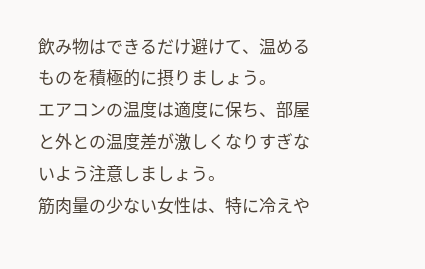飲み物はできるだけ避けて、温めるものを積極的に摂りましょう。
エアコンの温度は適度に保ち、部屋と外との温度差が激しくなりすぎないよう注意しましょう。
筋肉量の少ない女性は、特に冷えや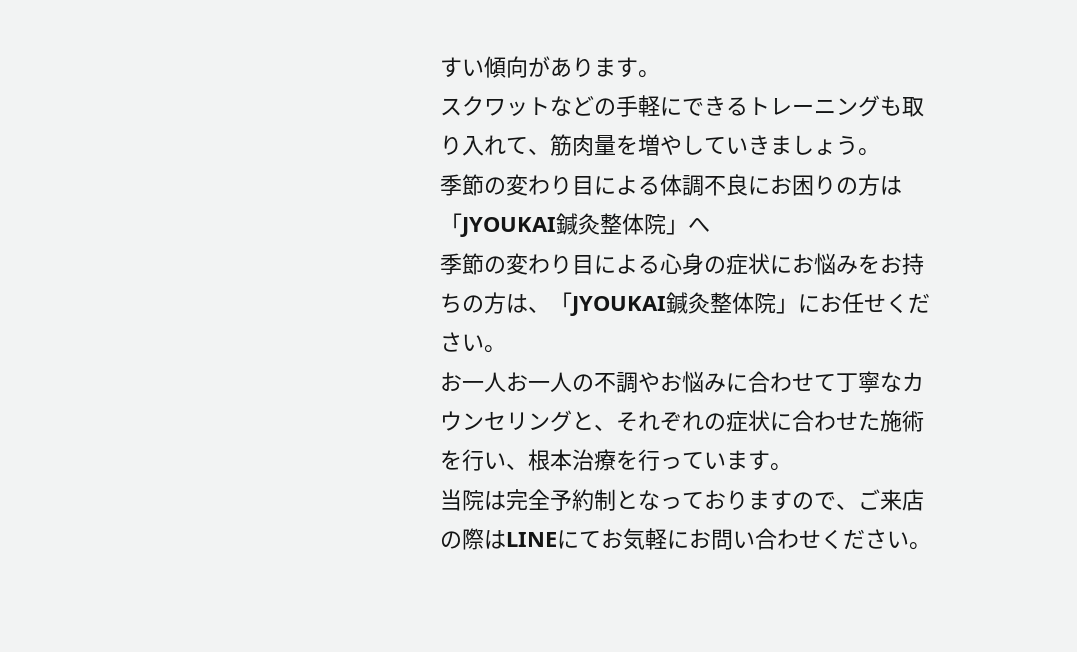すい傾向があります。
スクワットなどの手軽にできるトレーニングも取り入れて、筋肉量を増やしていきましょう。
季節の変わり目による体調不良にお困りの方は「JYOUKAI鍼灸整体院」へ
季節の変わり目による心身の症状にお悩みをお持ちの方は、「JYOUKAI鍼灸整体院」にお任せください。
お一人お一人の不調やお悩みに合わせて丁寧なカウンセリングと、それぞれの症状に合わせた施術を行い、根本治療を行っています。
当院は完全予約制となっておりますので、ご来店の際はLINEにてお気軽にお問い合わせください。